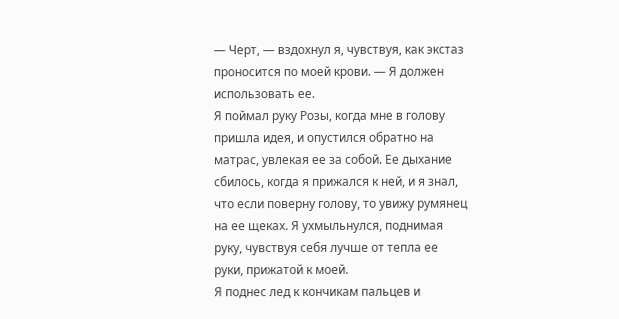— Черт, — вздохнул я, чувствуя, как экстаз проносится по моей крови. — Я должен использовать ее.
Я поймал руку Розы, когда мне в голову пришла идея, и опустился обратно на матрас, увлекая ее за собой. Ее дыхание сбилось, когда я прижался к ней, и я знал, что если поверну голову, то увижу румянец на ее щеках. Я ухмыльнулся, поднимая руку, чувствуя себя лучше от тепла ее руки, прижатой к моей.
Я поднес лед к кончикам пальцев и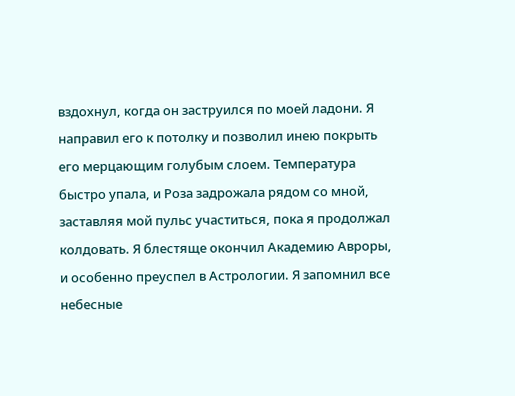вздохнул, когда он заструился по моей ладони. Я направил его к потолку и позволил инею покрыть его мерцающим голубым слоем. Температура быстро упала, и Роза задрожала рядом со мной, заставляя мой пульс участиться, пока я продолжал колдовать. Я блестяще окончил Академию Авроры, и особенно преуспел в Астрологии. Я запомнил все небесные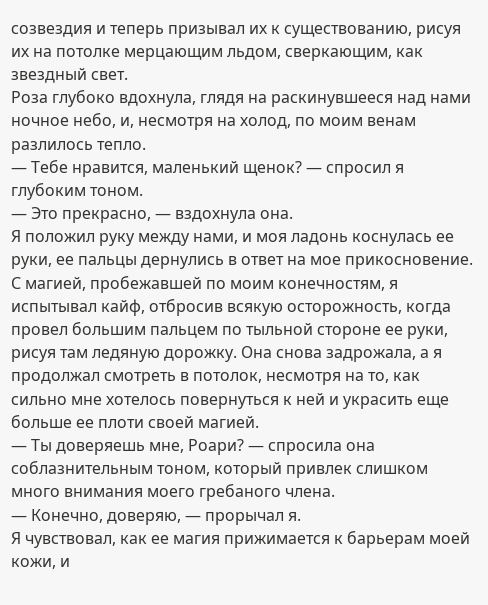созвездия и теперь призывал их к существованию, рисуя их на потолке мерцающим льдом, сверкающим, как звездный свет.
Роза глубоко вдохнула, глядя на раскинувшееся над нами ночное небо, и, несмотря на холод, по моим венам разлилось тепло.
— Тебе нравится, маленький щенок? — спросил я глубоким тоном.
— Это прекрасно, — вздохнула она.
Я положил руку между нами, и моя ладонь коснулась ее руки, ее пальцы дернулись в ответ на мое прикосновение. С магией, пробежавшей по моим конечностям, я испытывал кайф, отбросив всякую осторожность, когда провел большим пальцем по тыльной стороне ее руки, рисуя там ледяную дорожку. Она снова задрожала, а я продолжал смотреть в потолок, несмотря на то, как сильно мне хотелось повернуться к ней и украсить еще больше ее плоти своей магией.
— Ты доверяешь мне, Роари? — спросила она соблазнительным тоном, который привлек слишком много внимания моего гребаного члена.
— Конечно, доверяю, — прорычал я.
Я чувствовал, как ее магия прижимается к барьерам моей кожи, и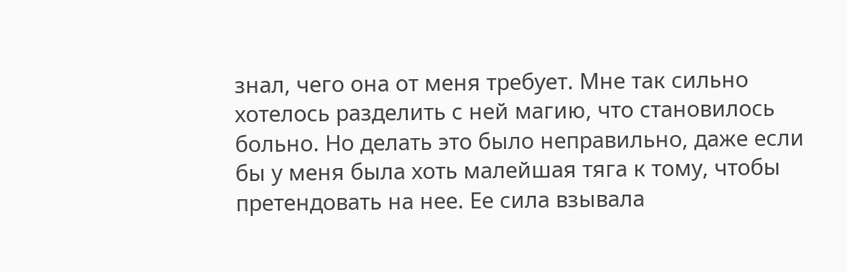знал, чего она от меня требует. Мне так сильно хотелось разделить с ней магию, что становилось больно. Но делать это было неправильно, даже если бы у меня была хоть малейшая тяга к тому, чтобы претендовать на нее. Ее сила взывала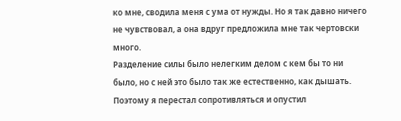ко мне, сводила меня с ума от нужды. Но я так давно ничего не чувствовал, а она вдруг предложила мне так чертовски много.
Разделение силы было нелегким делом с кем бы то ни было, но с ней это было так же естественно, как дышать. Поэтому я перестал сопротивляться и опустил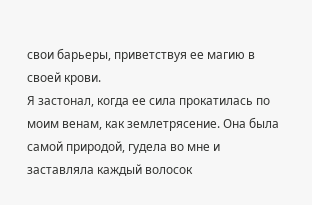свои барьеры, приветствуя ее магию в своей крови.
Я застонал, когда ее сила прокатилась по моим венам, как землетрясение. Она была самой природой, гудела во мне и заставляла каждый волосок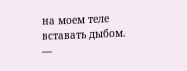на моем теле вставать дыбом.
—